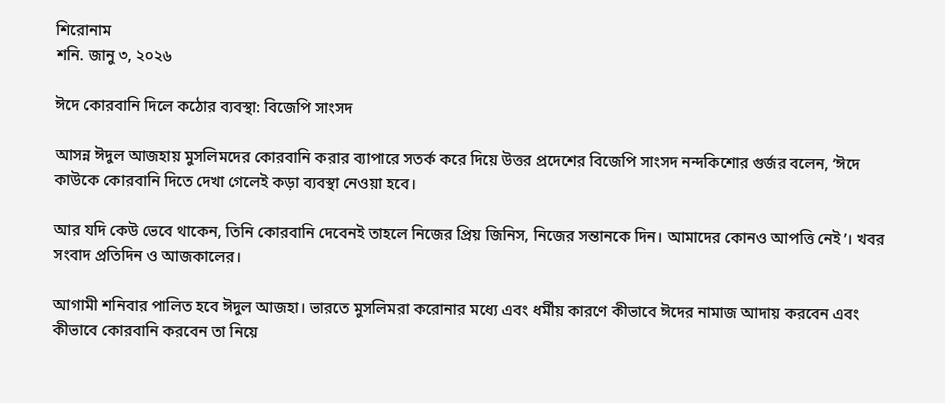শিরোনাম
শনি. জানু ৩, ২০২৬

ঈদে কোরবানি দিলে কঠোর ব্যবস্থা: বিজেপি সাংসদ

আসন্ন ঈদুল আজহায় মুসলিমদের কোরবানি করার ব্যাপারে সতর্ক করে দিয়ে উত্তর প্রদেশের বিজেপি সাংসদ নন্দকিশোর গুর্জর বলেন, ‘ঈদে কাউকে কোরবানি দিতে দেখা গেলেই কড়া ব্যবস্থা নেওয়া হবে।

আর যদি কেউ ভেবে থাকেন, তিনি কোরবানি দেবেনই তাহলে নিজের প্রিয় জিনিস, নিজের সন্তানকে দিন। আমাদের কোনও আপত্তি নেই’। খবর সংবাদ প্রতিদিন ও আজকালের।

আগামী শনিবার পালিত হবে ঈদুল আজহা। ভারতে মুসলিমরা করোনার মধ্যে এবং ধর্মীয় কারণে কীভাবে ঈদের নামাজ আদায় করবেন এবং কীভাবে কোরবানি করবেন তা নিয়ে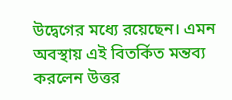উদ্বেগের মধ্যে রয়েছেন। এমন অবস্থায় এই বিতর্কিত মন্তব্য করলেন উত্তর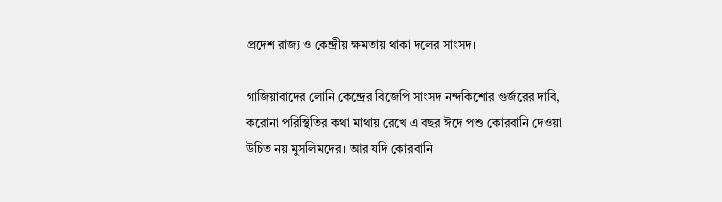প্রদেশ রাজ্য ও কেন্দ্রীয় ক্ষমতায় থাকা দলের সাংসদ।

গাজিয়াবাদের লোনি কেন্দ্রের বিজেপি সাংসদ নন্দকিশোর গুর্জরের দাবি, করোনা পরিস্থিতির কথা মাথায় রেখে এ বছর ঈদে পশু কোরবানি দেওয়া উচিত নয় মুসলিমদের। আর যদি কোরবানি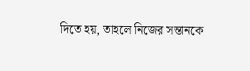দিতে হয়, তাহলে নিজের সন্তানকে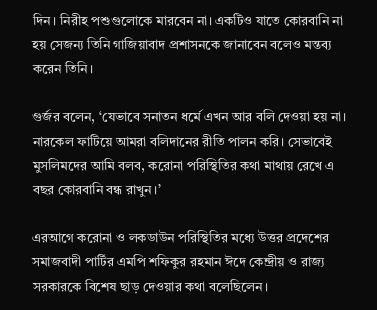দিন। নিরীহ পশুগুলোকে মারবেন না। একটিও যাতে কোরবানি না হয় সেজন্য তিনি গাজিয়াবাদ প্রশাসনকে জানাবেন বলেও মন্তব্য করেন তিনি।

গুর্জর বলেন, ‘যেভাবে সনাতন ধর্মে এখন আর বলি দেওয়া হয় না। নারকেল ফাটিয়ে আমরা বলিদানের রীতি পালন করি। সেভাবেই মুসলিমদের আমি বলব, করোনা পরিস্থিতির কথা মাথায় রেখে এ বছর কোরবানি বন্ধ রাখুন।’

এরআগে করোনা ও লকডাউন পরিস্থিতির মধ্যে উত্তর প্রদেশের সমাজবাদী পার্টির এমপি শফিকুর রহমান ঈদে কেন্দ্রীয় ও রাজ্য সরকারকে বিশেষ ছাড় দেওয়ার কথা বলেছিলেন।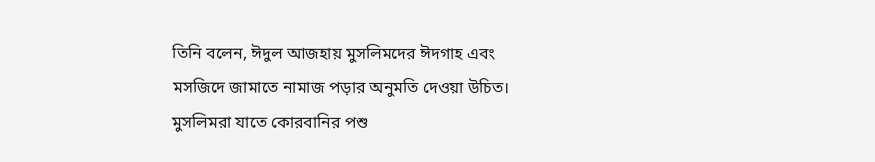তিনি বলেন, ঈদুল আজহায় মুসলিমদের ঈদগাহ এবং মসজিদে জামাতে নামাজ পড়ার অনুমতি দেওয়া উচিত। মুসলিমরা যাতে কোরবানির পশু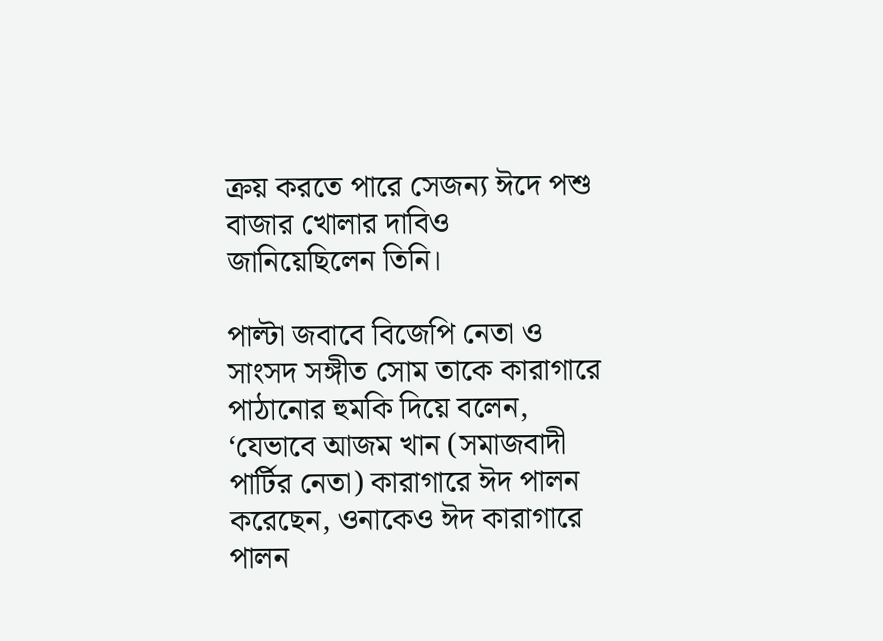ক্রয় করতে পারে সেজন্য ঈদে পশু বাজার খোলার দাবিও জানিয়েছিলেন তিনি।

পাল্টা জবাবে বিজেপি নেতা ও সাংসদ সঙ্গীত সোম তাকে কারাগারে পাঠানোর হুমকি দিয়ে বলেন, ‘যেভাবে আজম খান (সমাজবাদী পার্টির নেতা) কারাগারে ঈদ পালন করেছেন, ওনাকেও ঈদ কারাগারে পালন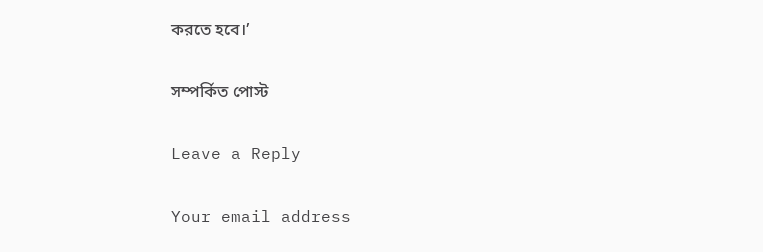করতে হবে।’

সম্পর্কিত পোস্ট

Leave a Reply

Your email address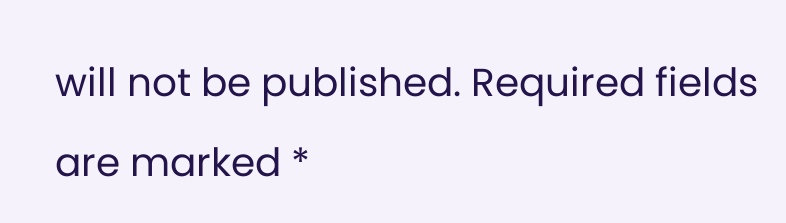will not be published. Required fields are marked *